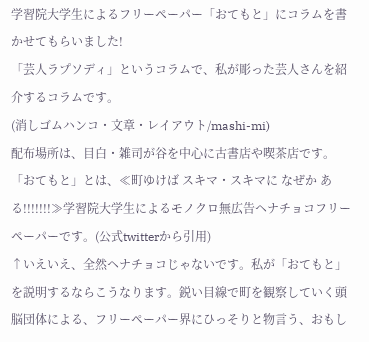学習院大学生によるフリーペーパー「おてもと」にコラムを書かせてもらいました!
「芸人ラプソディ」というコラムで、私が彫った芸人さんを紹介するコラムです。
(消しゴムハンコ・文章・レイアウト/mashi-mi)
配布場所は、目白・雑司が谷を中心に古書店や喫茶店です。
「おてもと」とは、≪町ゆけば スキマ・スキマに なぜか ある!!!!!!!≫学習院大学生によるモノクロ無広告ヘナチョコフリーペーパーです。(公式twitterから引用)
↑いえいえ、全然ヘナチョコじゃないです。私が「おてもと」を説明するならこうなります。鋭い目線で町を観察していく頭脳団体による、フリーペーパー界にひっそりと物言う、おもし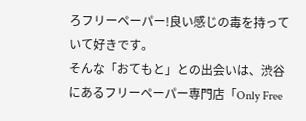ろフリーペーパー!良い感じの毒を持っていて好きです。
そんな「おてもと」との出会いは、渋谷にあるフリーペーパー専門店「Only Free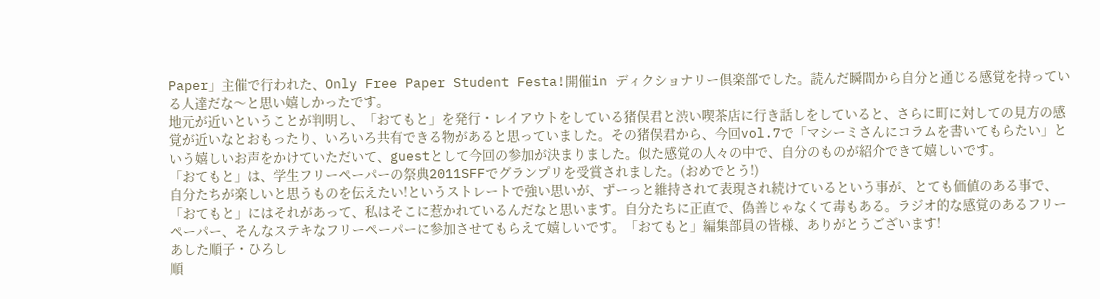Paper」主催で行われた、Only Free Paper Student Festa!開催in ディクショナリー倶楽部でした。読んだ瞬間から自分と通じる感覚を持っている人達だな〜と思い嬉しかったです。
地元が近いということが判明し、「おてもと」を発行・レイアウトをしている猪俣君と渋い喫茶店に行き話しをしていると、さらに町に対しての見方の感覚が近いなとおもったり、いろいろ共有できる物があると思っていました。その猪俣君から、今回vol.7で「マシーミさんにコラムを書いてもらたい」という嬉しいお声をかけていただいて、guestとして今回の参加が決まりました。似た感覚の人々の中で、自分のものが紹介できて嬉しいです。
「おてもと」は、学生フリーペーパーの祭典2011SFFでグランプリを受賞されました。(おめでとう!)
自分たちが楽しいと思うものを伝えたい!というストレートで強い思いが、ずーっと維持されて表現され続けているという事が、とても価値のある事で、「おてもと」にはそれがあって、私はそこに惹かれているんだなと思います。自分たちに正直で、偽善じゃなくて毒もある。ラジオ的な感覚のあるフリーペーパー、そんなステキなフリーペーパーに参加させてもらえて嬉しいです。「おてもと」編集部員の皆様、ありがとうございます!
あした順子・ひろし
順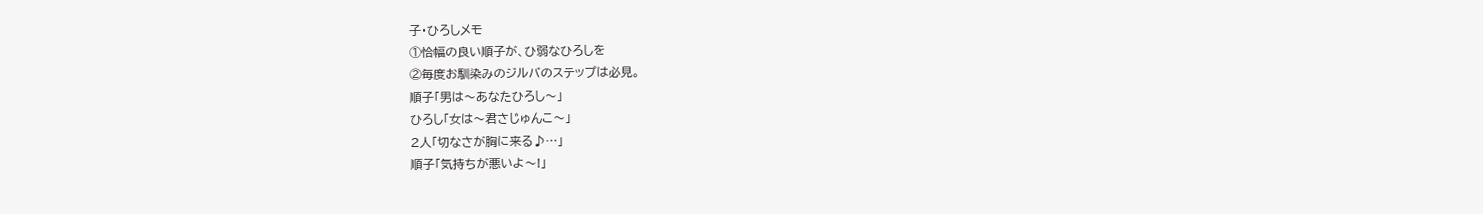子・ひろしメモ
①恰幅の良い順子が、ひ弱なひろしを
②毎度お馴染みのジルバのステップは必見。
順子「男は〜あなたひろし〜」
ひろし「女は〜君さじゅんこ〜」
2人「切なさが胸に来る♪…」
順子「気持ちが悪いよ〜!」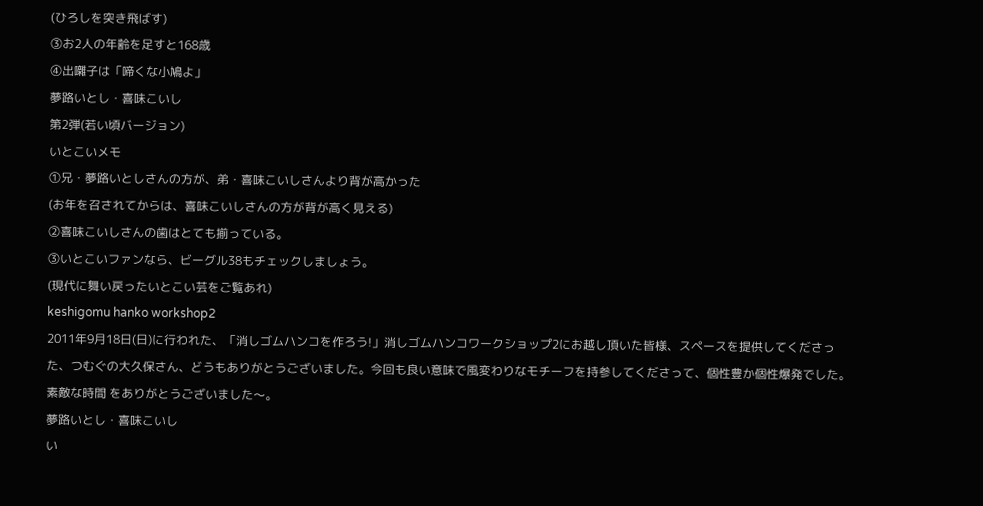(ひろしを突き飛ばす)
③お2人の年齢を足すと168歳
④出囃子は「啼くな小鳩よ」
夢路いとし・喜味こいし
第2弾(若い頃バージョン)
いとこいメモ
①兄・夢路いとしさんの方が、弟・喜味こいしさんより背が高かった
(お年を召されてからは、喜味こいしさんの方が背が高く見える)
②喜味こいしさんの歯はとても揃っている。
③いとこいファンなら、ビーグル38もチェックしましょう。
(現代に舞い戻ったいとこい芸をご覧あれ)
keshigomu hanko workshop2
2011年9月18日(日)に行われた、「消しゴムハンコを作ろう!」消しゴムハンコワークショップ2にお越し頂いた皆様、スペースを提供してくださっ た、つむぐの大久保さん、どうもありがとうございました。今回も良い意味で風変わりなモチーフを持参してくださって、個性豊か個性爆発でした。素敵な時間 をありがとうございました〜。
夢路いとし・喜味こいし
い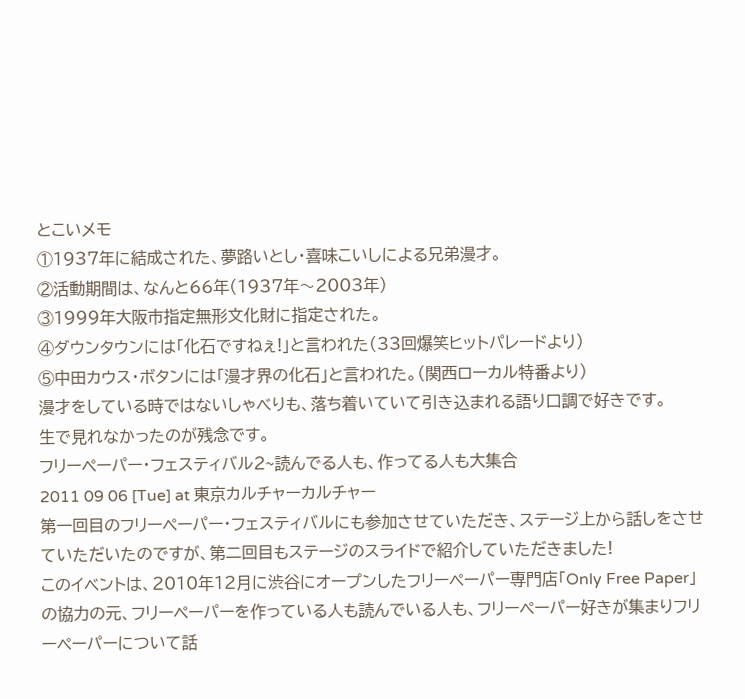とこいメモ
①1937年に結成された、夢路いとし・喜味こいしによる兄弟漫才。
②活動期間は、なんと66年(1937年〜2003年)
③1999年大阪市指定無形文化財に指定された。
④ダウンタウンには「化石ですねぇ!」と言われた(33回爆笑ヒットパレードより)
⑤中田カウス・ボタンには「漫才界の化石」と言われた。(関西ローカル特番より)
漫才をしている時ではないしゃべりも、落ち着いていて引き込まれる語り口調で好きです。
生で見れなかったのが残念です。
フリーペーパー・フェスティバル2~読んでる人も、作ってる人も大集合
2011 09 06 [Tue] at 東京カルチャーカルチャー
第一回目のフリーペーパー・フェスティバルにも参加させていただき、ステージ上から話しをさせていただいたのですが、第二回目もステージのスライドで紹介していただきました!
このイベントは、2010年12月に渋谷にオープンしたフリーペーパー専門店「Only Free Paper」の協力の元、フリーペーパーを作っている人も読んでいる人も、フリーペーパー好きが集まりフリーペーパーについて話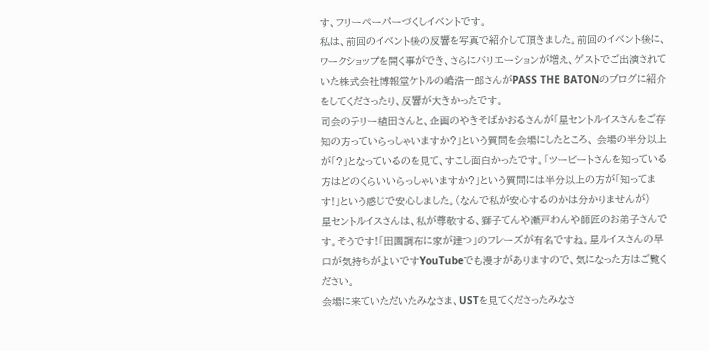す、フリーペーパーづくしイベントです。
私は、前回のイベント後の反響を写真で紹介して頂きました。前回のイベント後に、ワークショップを開く事ができ、さらにバリエーションが増え、ゲストでご出演されていた株式会社博報堂ケトルの嶋浩一郎さんがPASS THE BATONのブログに紹介をしてくださったり、反響が大きかったです。
司会のテリー植田さんと、企画のやきそばかおるさんが「星セントルイスさんをご存知の方っていらっしゃいますか?」という質問を会場にしたところ、 会場の半分以上が「?」となっているのを見て、すこし面白かったです。「ツービートさんを知っている方はどのくらいいらっしゃいますか?」という質問には半分以上の方が「知ってます!」という感じで安心しました。(なんで私が安心するのかは分かりませんが)
星セントルイスさんは、私が尊敬する、獅子てんや瀬戸わんや師匠のお弟子さんです。そうです!「田園調布に家が建つ」のフレーズが有名ですね。星ルイスさんの早口が気持ちがよいですYouTubeでも漫才がありますので、気になった方はご覧ください。
会場に来ていただいたみなさま、USTを見てくださったみなさ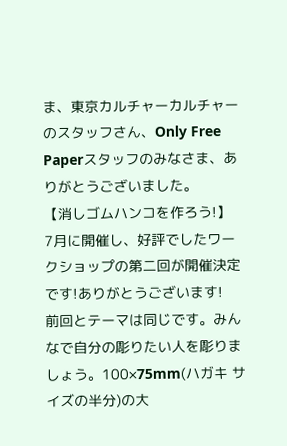ま、東京カルチャーカルチャーのスタッフさん、Only Free Paperスタッフのみなさま、ありがとうございました。
【消しゴムハンコを作ろう!】
7月に開催し、好評でしたワークショップの第二回が開催決定です!ありがとうございます!
前回とテーマは同じです。みんなで自分の彫りたい人を彫りましょう。100×75mm(ハガキ サイズの半分)の大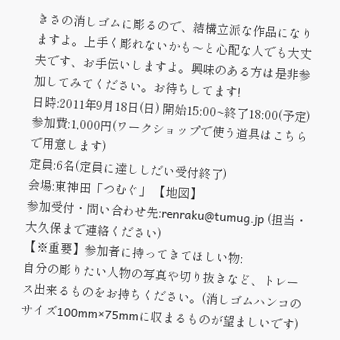きさの消しゴムに彫るので、結構立派な作品になりますよ。上手く彫れないかも〜と心配な人でも大丈夫です、お手伝いしますよ。興味のある方は是非参加してみてください。お待ちしてます!
日時:2011年9月18日(日) 開始15:00~終了18:00(予定)
参加費:1,000円(ワークショップで使う道具はこちらで用意します)
定員:6名(定員に達ししだい受付終了)
会場:東神田「つむぐ」 【地図】
参加受付・問い合わせ先:renraku@tumug.jp (担当・大久保まで連絡ください)
【※重要】参加者に持ってきてほしい物:
自分の彫りたい人物の写真や切り抜きなど、トレース出来るものをお持ちください。(消しゴムハンコのサイズ100mm×75mmに収まるものが望ましいです)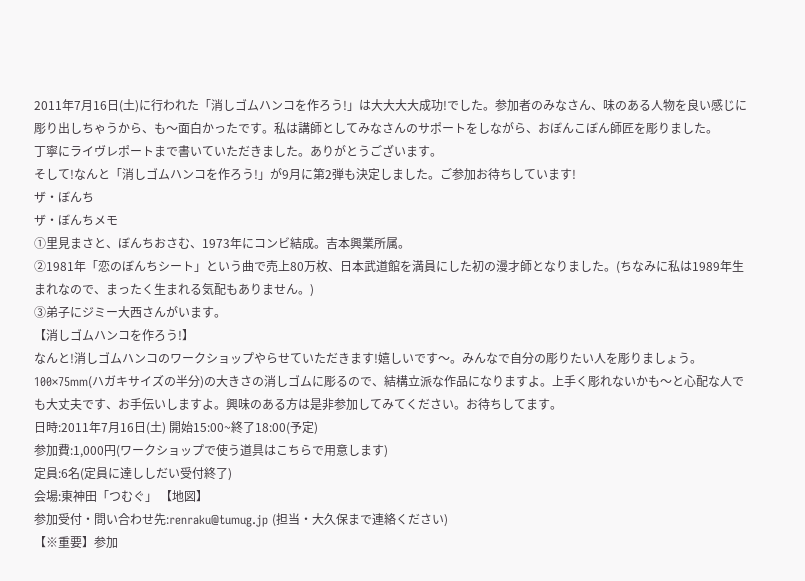2011年7月16日(土)に行われた「消しゴムハンコを作ろう!」は大大大大成功!でした。参加者のみなさん、味のある人物を良い感じに彫り出しちゃうから、も〜面白かったです。私は講師としてみなさんのサポートをしながら、おぼんこぼん師匠を彫りました。
丁寧にライヴレポートまで書いていただきました。ありがとうございます。
そして!なんと「消しゴムハンコを作ろう!」が9月に第2弾も決定しました。ご参加お待ちしています!
ザ・ぼんち
ザ・ぼんちメモ
①里見まさと、ぼんちおさむ、1973年にコンビ結成。吉本興業所属。
②1981年「恋のぼんちシート」という曲で売上80万枚、日本武道館を満員にした初の漫才師となりました。(ちなみに私は1989年生まれなので、まったく生まれる気配もありません。)
③弟子にジミー大西さんがいます。
【消しゴムハンコを作ろう!】
なんと!消しゴムハンコのワークショップやらせていただきます!嬉しいです〜。みんなで自分の彫りたい人を彫りましょう。100×75mm(ハガキサイズの半分)の大きさの消しゴムに彫るので、結構立派な作品になりますよ。上手く彫れないかも〜と心配な人でも大丈夫です、お手伝いしますよ。興味のある方は是非参加してみてください。お待ちしてます。
日時:2011年7月16日(土) 開始15:00~終了18:00(予定)
参加費:1,000円(ワークショップで使う道具はこちらで用意します)
定員:6名(定員に達ししだい受付終了)
会場:東神田「つむぐ」 【地図】
参加受付・問い合わせ先:renraku@tumug.jp (担当・大久保まで連絡ください)
【※重要】参加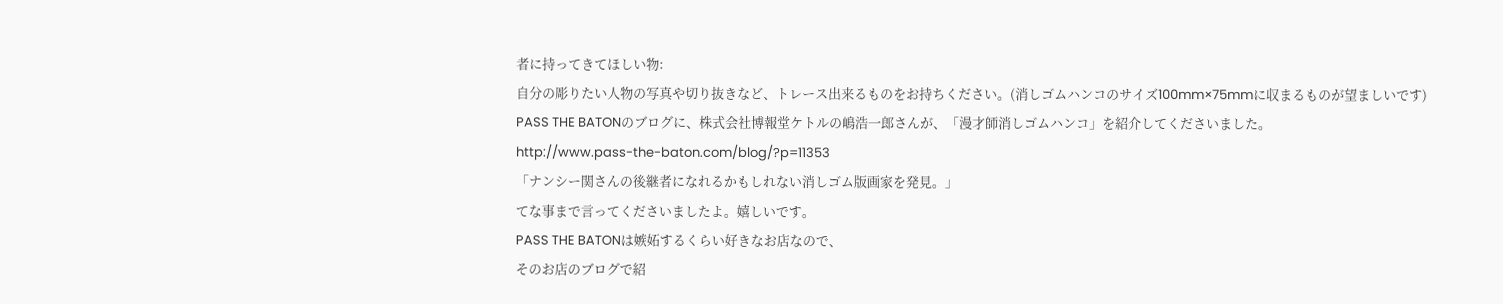者に持ってきてほしい物:
自分の彫りたい人物の写真や切り抜きなど、トレース出来るものをお持ちください。(消しゴムハンコのサイズ100mm×75mmに収まるものが望ましいです)
PASS THE BATONのブログに、株式会社博報堂ケトルの嶋浩一郎さんが、「漫才師消しゴムハンコ」を紹介してくださいました。
http://www.pass-the-baton.com/blog/?p=11353
「ナンシー関さんの後継者になれるかもしれない消しゴム版画家を発見。」
てな事まで言ってくださいましたよ。嬉しいです。
PASS THE BATONは嫉妬するくらい好きなお店なので、
そのお店のブログで紹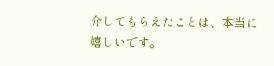介してもらえたことは、本当に嬉しいです。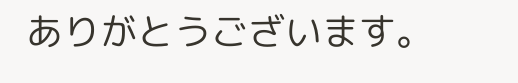ありがとうございます。